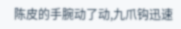陈皮的手腕动了动,九爪钩迅速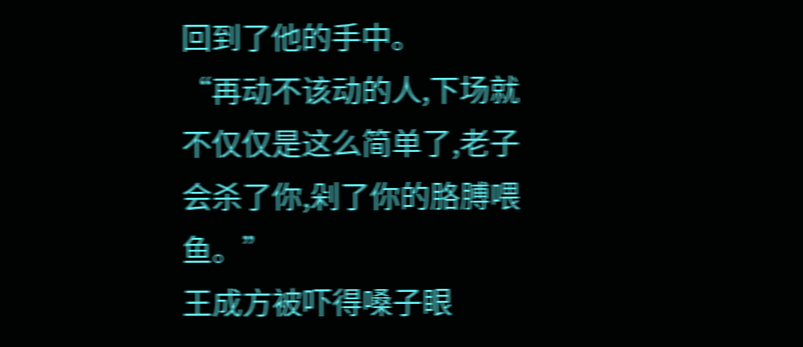回到了他的手中。
“再动不该动的人,下场就不仅仅是这么简单了,老子会杀了你,剁了你的胳膊喂鱼。”
王成方被吓得嗓子眼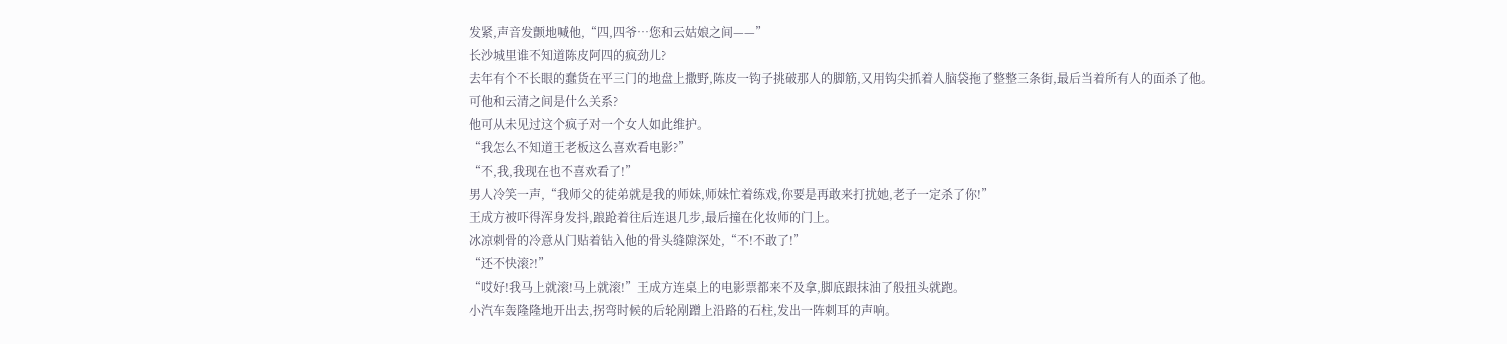发紧,声音发颤地喊他,“四,四爷…您和云姑娘之间——”
长沙城里谁不知道陈皮阿四的疯劲儿?
去年有个不长眼的蠢货在平三门的地盘上撒野,陈皮一钩子挑破那人的脚筋,又用钩尖抓着人脑袋拖了整整三条街,最后当着所有人的面杀了他。
可他和云清之间是什么关系?
他可从未见过这个疯子对一个女人如此维护。
“我怎么不知道王老板这么喜欢看电影?”
“不,我,我现在也不喜欢看了!”
男人冷笑一声,“我师父的徒弟就是我的师妹,师妹忙着练戏,你要是再敢来打扰她,老子一定杀了你!”
王成方被吓得浑身发抖,踉跄着往后连退几步,最后撞在化妆师的门上。
冰凉刺骨的冷意从门贴着钻入他的骨头缝隙深处,“不!不敢了!”
“还不快滚?!”
“哎好!我马上就滚!马上就滚!”王成方连桌上的电影票都来不及拿,脚底跟抹油了般扭头就跑。
小汽车轰隆隆地开出去,拐弯时候的后轮剐蹭上沿路的石柱,发出一阵刺耳的声响。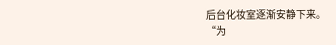后台化妆室逐渐安静下来。
“为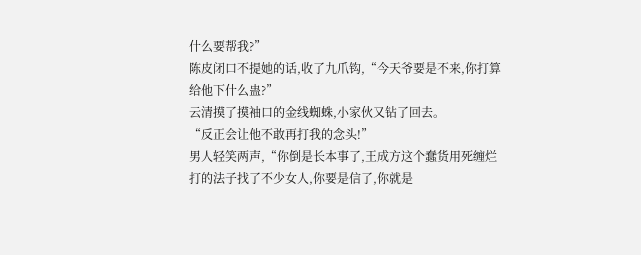什么要帮我?”
陈皮闭口不提她的话,收了九爪钩,“今天爷要是不来,你打算给他下什么蛊?”
云清摸了摸袖口的金线蜘蛛,小家伙又钻了回去。
“反正会让他不敢再打我的念头!”
男人轻笑两声,“你倒是长本事了,王成方这个蠢货用死缠烂打的法子找了不少女人,你要是信了,你就是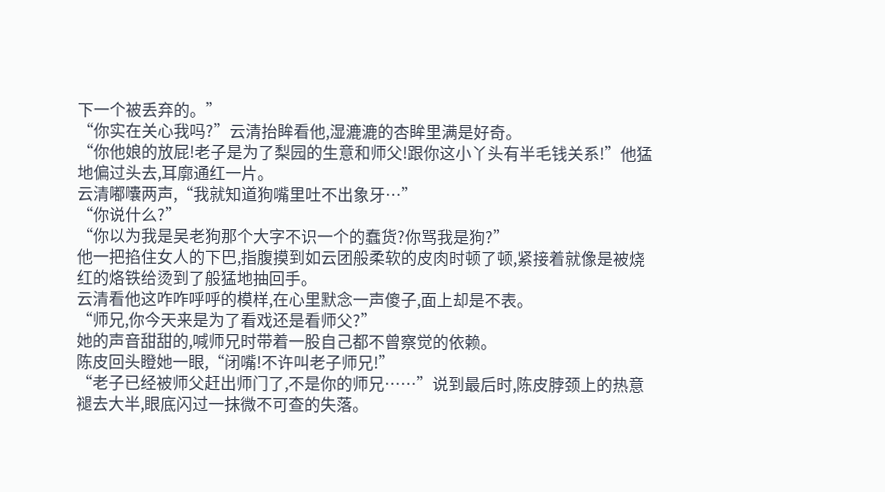下一个被丢弃的。”
“你实在关心我吗?”云清抬眸看他,湿漉漉的杏眸里满是好奇。
“你他娘的放屁!老子是为了梨园的生意和师父!跟你这小丫头有半毛钱关系!”他猛地偏过头去,耳廓通红一片。
云清嘟囔两声,“我就知道狗嘴里吐不出象牙…”
“你说什么?”
“你以为我是吴老狗那个大字不识一个的蠢货?你骂我是狗?”
他一把掐住女人的下巴,指腹摸到如云团般柔软的皮肉时顿了顿,紧接着就像是被烧红的烙铁给烫到了般猛地抽回手。
云清看他这咋咋呼呼的模样,在心里默念一声傻子,面上却是不表。
“师兄,你今天来是为了看戏还是看师父?”
她的声音甜甜的,喊师兄时带着一股自己都不曾察觉的依赖。
陈皮回头瞪她一眼,“闭嘴!不许叫老子师兄!”
“老子已经被师父赶出师门了,不是你的师兄……”说到最后时,陈皮脖颈上的热意褪去大半,眼底闪过一抹微不可查的失落。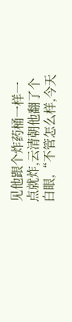见他跟个炸药桶一样一点就炸,云清朝他翻了个白眼,“不管怎么样,今天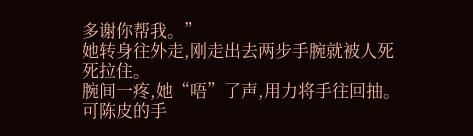多谢你帮我。”
她转身往外走,刚走出去两步手腕就被人死死拉住。
腕间一疼,她“唔”了声,用力将手往回抽。
可陈皮的手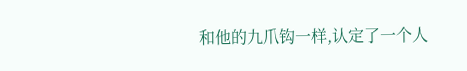和他的九爪钩一样,认定了一个人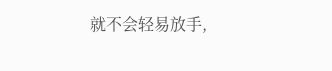就不会轻易放手,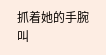抓着她的手腕叫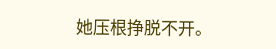她压根挣脱不开。